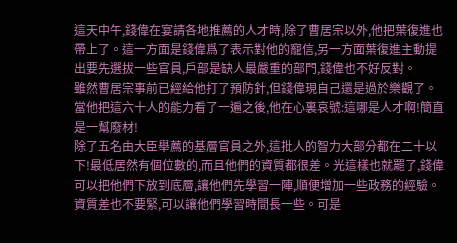這天中午,錢偉在宴請各地推薦的人才時,除了曹居宗以外,他把葉復進也帶上了。這一方面是錢偉爲了表示對他的寵信,另一方面葉復進主動提出要先選拔一些官員,戶部是缺人最嚴重的部門,錢偉也不好反對。
雖然曹居宗事前已經給他打了預防針,但錢偉現自己還是過於樂觀了。
當他把這六十人的能力看了一遍之後,他在心裏哀號:這哪是人才啊!簡直是一幫廢材!
除了五名由大臣舉薦的基層官員之外,這批人的智力大部分都在二十以下!最低居然有個位數的,而且他們的資質都很差。光這樣也就罷了,錢偉可以把他們下放到底層,讓他們先學習一陣,順便增加一些政務的經驗。資質差也不要緊,可以讓他們學習時間長一些。可是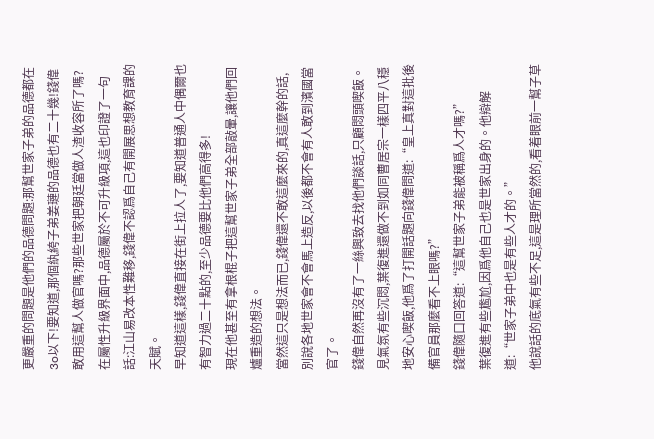更嚴重的問題是他們的品德問題:那幫世家子弟的品德都在3o以下!要知道,那個紈絝子弟姜璉的品德也有二十幾!錢偉敢用這幫人做官嗎?那些世家把朝廷當做人渣收容所了嗎?
在屬性升級界面中,品德屬於不可升級項,這也印證了一句話:江山易改本性難移,錢偉不認爲自己有開展思想教育課的天賦。
早知道這樣,錢偉直接在街上拉人了,要知道普通人中偶爾也有智力過二十點的,至少品德要比他們高得多!
現在他甚至有拿根棍子把這幫世家子弟全部敲暈,讓他們回爐重造的想法。
當然這只是想法而已,錢偉還不敢這麼來的,真這麼幹的話,別說各地世家會不會馬上造反,以後都不會有人敢到濱國當官了。
錢偉自然再沒有了一絲興致去找他們談話,只顧悶頭喫飯。
見氣氛有些沉悶,葉復進還做不到如同曹居宗一樣四平八穩地安心喫飯,他爲了打開話題向錢偉問道:“皇上真對這批後備官員那麼看不上眼嗎?”
錢偉隨口回答道:“這幫世家子弟能被稱爲人才嗎?”
葉復進有些尷尬,因爲他自己也是世家出身的。他辯解道:“世家子弟中也是有些人才的。”
他說話的底氣有些不足,這是理所當然的,看着眼前一幫子草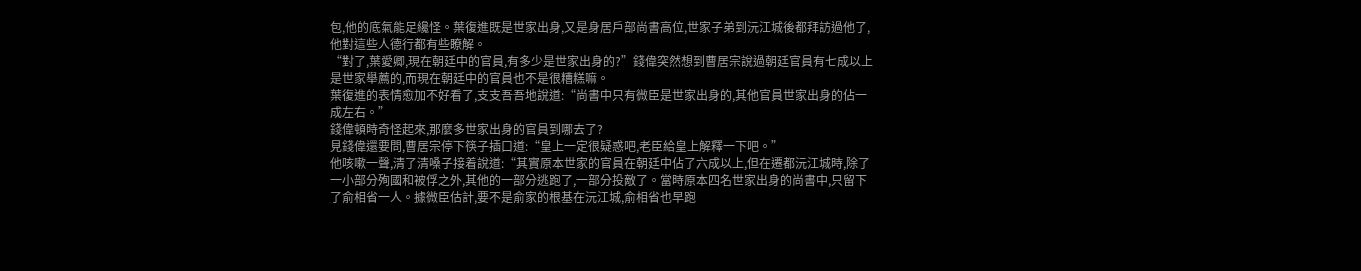包,他的底氣能足纔怪。葉復進既是世家出身,又是身居戶部尚書高位,世家子弟到沅江城後都拜訪過他了,他對這些人德行都有些瞭解。
“對了,葉愛卿,現在朝廷中的官員,有多少是世家出身的?”錢偉突然想到曹居宗說過朝廷官員有七成以上是世家舉薦的,而現在朝廷中的官員也不是很糟糕嘛。
葉復進的表情愈加不好看了,支支吾吾地說道:“尚書中只有微臣是世家出身的,其他官員世家出身的佔一成左右。”
錢偉頓時奇怪起來,那麼多世家出身的官員到哪去了?
見錢偉還要問,曹居宗停下筷子插口道:“皇上一定很疑惑吧,老臣給皇上解釋一下吧。”
他咳嗽一聲,清了清嗓子接着說道:“其實原本世家的官員在朝廷中佔了六成以上,但在遷都沅江城時,除了一小部分殉國和被俘之外,其他的一部分逃跑了,一部分投敵了。當時原本四名世家出身的尚書中,只留下了俞相省一人。據微臣估計,要不是俞家的根基在沅江城,俞相省也早跑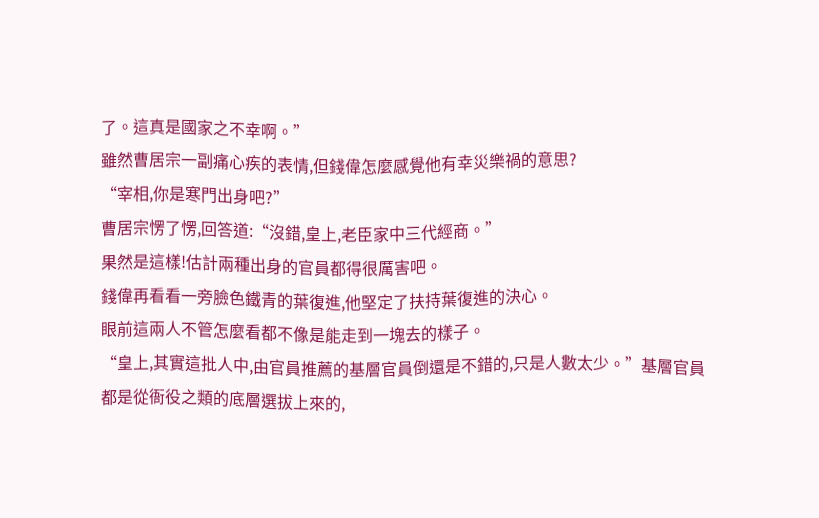了。這真是國家之不幸啊。”
雖然曹居宗一副痛心疾的表情,但錢偉怎麼感覺他有幸災樂禍的意思?
“宰相,你是寒門出身吧?”
曹居宗愣了愣,回答道:“沒錯,皇上,老臣家中三代經商。”
果然是這樣!估計兩種出身的官員都得很厲害吧。
錢偉再看看一旁臉色鐵青的葉復進,他堅定了扶持葉復進的決心。
眼前這兩人不管怎麼看都不像是能走到一塊去的樣子。
“皇上,其實這批人中,由官員推薦的基層官員倒還是不錯的,只是人數太少。”基層官員都是從衙役之類的底層選拔上來的,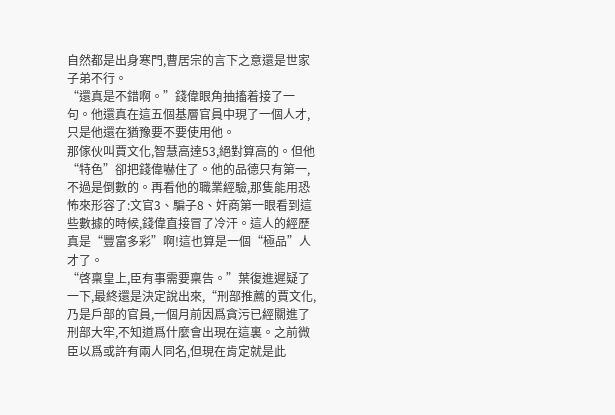自然都是出身寒門,曹居宗的言下之意還是世家子弟不行。
“還真是不錯啊。”錢偉眼角抽搐着接了一句。他還真在這五個基層官員中現了一個人才,只是他還在猶豫要不要使用他。
那傢伙叫賈文化,智慧高達53,絕對算高的。但他“特色”卻把錢偉嚇住了。他的品德只有第一,不過是倒數的。再看他的職業經驗,那隻能用恐怖來形容了:文官3、騙子8、奸商第一眼看到這些數據的時候,錢偉直接冒了冷汗。這人的經歷真是“豐富多彩”啊!這也算是一個“極品”人才了。
“啓稟皇上,臣有事需要稟告。”葉復進遲疑了一下,最終還是決定說出來,“刑部推薦的賈文化,乃是戶部的官員,一個月前因爲貪污已經關進了刑部大牢,不知道爲什麼會出現在這裏。之前微臣以爲或許有兩人同名,但現在肯定就是此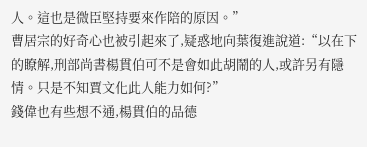人。這也是微臣堅持要來作陪的原因。”
曹居宗的好奇心也被引起來了,疑惑地向葉復進說道:“以在下的瞭解,刑部尚書楊貫伯可不是會如此胡鬧的人,或許另有隱情。只是不知賈文化此人能力如何?”
錢偉也有些想不通,楊貫伯的品德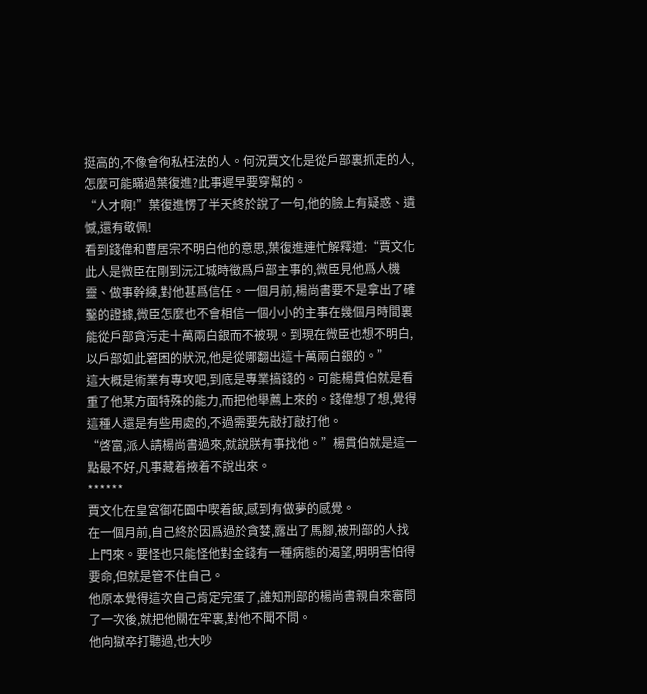挺高的,不像會徇私枉法的人。何況賈文化是從戶部裏抓走的人,怎麼可能瞞過葉復進?此事遲早要穿幫的。
“人才啊!”葉復進愣了半天終於說了一句,他的臉上有疑惑、遺憾,還有敬佩!
看到錢偉和曹居宗不明白他的意思,葉復進連忙解釋道:“賈文化此人是微臣在剛到沅江城時徵爲戶部主事的,微臣見他爲人機靈、做事幹練,對他甚爲信任。一個月前,楊尚書要不是拿出了確鑿的證據,微臣怎麼也不會相信一個小小的主事在幾個月時間裏能從戶部貪污走十萬兩白銀而不被現。到現在微臣也想不明白,以戶部如此窘困的狀況,他是從哪翻出這十萬兩白銀的。”
這大概是術業有專攻吧,到底是專業搞錢的。可能楊貫伯就是看重了他某方面特殊的能力,而把他舉薦上來的。錢偉想了想,覺得這種人還是有些用處的,不過需要先敲打敲打他。
“啓富,派人請楊尚書過來,就說朕有事找他。”楊貫伯就是這一點最不好,凡事藏着掖着不說出來。
******
賈文化在皇宮御花園中喫着飯,感到有做夢的感覺。
在一個月前,自己終於因爲過於貪婪,露出了馬腳,被刑部的人找上門來。要怪也只能怪他對金錢有一種病態的渴望,明明害怕得要命,但就是管不住自己。
他原本覺得這次自己肯定完蛋了,誰知刑部的楊尚書親自來審問了一次後,就把他關在牢裏,對他不聞不問。
他向獄卒打聽過,也大吵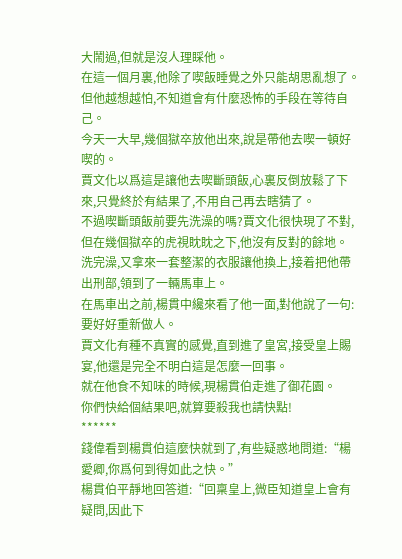大鬧過,但就是沒人理睬他。
在這一個月裏,他除了喫飯睡覺之外只能胡思亂想了。但他越想越怕,不知道會有什麼恐怖的手段在等待自己。
今天一大早,幾個獄卒放他出來,說是帶他去喫一頓好喫的。
賈文化以爲這是讓他去喫斷頭飯,心裏反倒放鬆了下來,只覺終於有結果了,不用自己再去瞎猜了。
不過喫斷頭飯前要先洗澡的嗎?賈文化很快現了不對,但在幾個獄卒的虎視眈眈之下,他沒有反對的餘地。
洗完澡,又拿來一套整潔的衣服讓他換上,接着把他帶出刑部,領到了一輛馬車上。
在馬車出之前,楊貫中纔來看了他一面,對他說了一句:要好好重新做人。
賈文化有種不真實的感覺,直到進了皇宮,接受皇上賜宴,他還是完全不明白這是怎麼一回事。
就在他食不知味的時候,現楊貫伯走進了御花園。
你們快給個結果吧,就算要殺我也請快點!
******
錢偉看到楊貫伯這麼快就到了,有些疑惑地問道:“楊愛卿,你爲何到得如此之快。”
楊貫伯平靜地回答道:“回稟皇上,微臣知道皇上會有疑問,因此下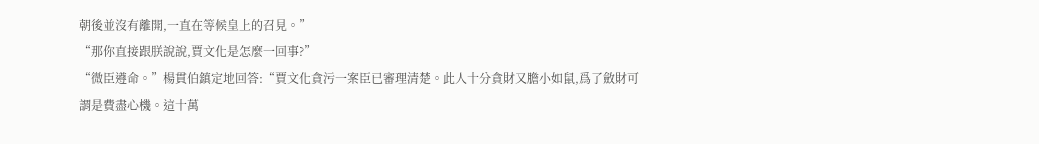朝後並沒有離開,一直在等候皇上的召見。”
“那你直接跟朕說說,賈文化是怎麼一回事?”
“微臣遵命。”楊貫伯鎮定地回答:“賈文化貪污一案臣已審理清楚。此人十分貪財又膽小如鼠,爲了斂財可謂是費盡心機。這十萬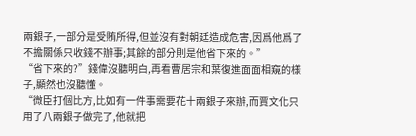兩銀子,一部分是受賄所得,但並沒有對朝廷造成危害,因爲他爲了不擔關係只收錢不辦事;其餘的部分則是他省下來的。”
“省下來的?”錢偉沒聽明白,再看曹居宗和葉復進面面相窺的樣子,顯然也沒聽懂。
“微臣打個比方,比如有一件事需要花十兩銀子來辦,而賈文化只用了八兩銀子做完了,他就把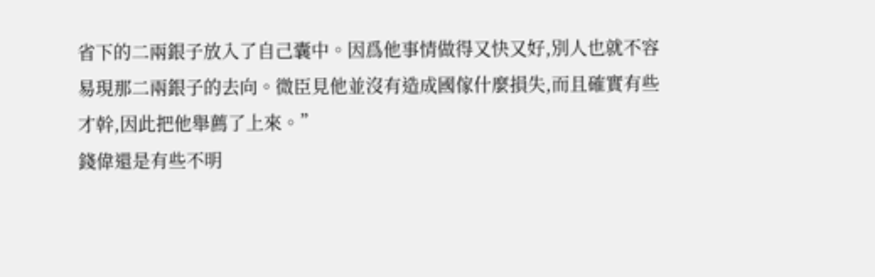省下的二兩銀子放入了自己囊中。因爲他事情做得又快又好,別人也就不容易現那二兩銀子的去向。微臣見他並沒有造成國傢什麼損失,而且確實有些才幹,因此把他舉薦了上來。”
錢偉還是有些不明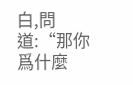白,問道:“那你爲什麼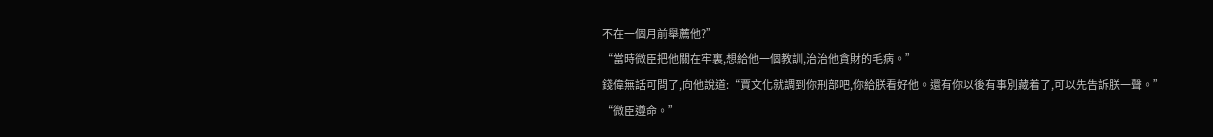不在一個月前舉薦他?”
“當時微臣把他關在牢裏,想給他一個教訓,治治他貪財的毛病。”
錢偉無話可問了,向他說道:“賈文化就調到你刑部吧,你給朕看好他。還有你以後有事別藏着了,可以先告訴朕一聲。”
“微臣遵命。”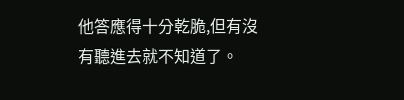他答應得十分乾脆,但有沒有聽進去就不知道了。